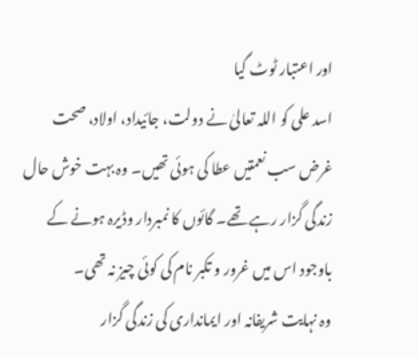اور اعتبار ٹوٹ گیا
اسد علی کو اللہ تعالیٰ نے دولت، جائیداد، اولاد، صحت غرض سب نعمتیں عطا کی ہوئی تھیں۔ وہ بہت خوش حال زندگی گزار رہے تھے۔ گائوں کا نمبردار وڈیرہ ہونے کے باوجود اس میں غرور و تکبر نام کی کوئی چیز نہ تھی۔
وہ نہایت شریفانہ اور ایمانداری کی زندگی گزار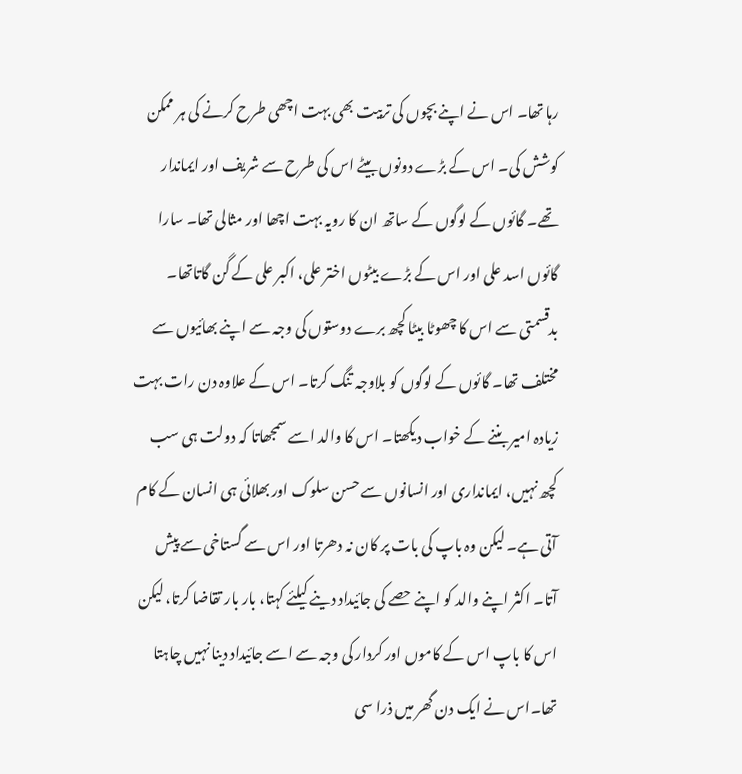رہا تھا۔ اس نے اپنے بچوں کی تربیت بھی بہت اچھی طرح کرنے کی ہر ممکن کوشش کی۔ اس کے بڑے دونوں بیٹے اس کی طرح سے شریف اور ایماندار تھے۔ گائوں کے لوگوں کے ساتھ ان کا رویہ بہت اچھا اور مثالی تھا۔ سارا گائوں اسد علی اور اس کے بڑے بیٹوں اختر علی، اکبر علی کے گن گاتاتھا۔
بدقسمتی سے اس کا چھوٹا بیٹا کچھ برے دوستوں کی وجہ سے اپنے بھائیوں سے مختلف تھا۔ گائوں کے لوگوں کو بلاوجہ تنگ کرتا۔ اس کے علاوہ دن رات بہت زیادہ امیر بننے کے خواب دیکھتا۔ اس کا والد اسے سمجھاتا کہ دولت ہی سب کچھ نہیں، ایمانداری اور انسانوں سے حسن سلوک اور بھلائی ہی انسان کے کام آتی ہے۔ لیکن وہ باپ کی بات پر کان نہ دھرتا اور اس سے گستاخی سے پیش آتا۔ اکثر اپنے والد کو اپنے حصے کی جائیداد دینے کیلئے کہتا، بار بار تقاضا کرتا، لیکن اس کا باپ اس کے کاموں اور کردار کی وجہ سے اسے جائیداد دینا نہیں چاہتا تھا۔اس نے ایک دن گھر میں ذرا سی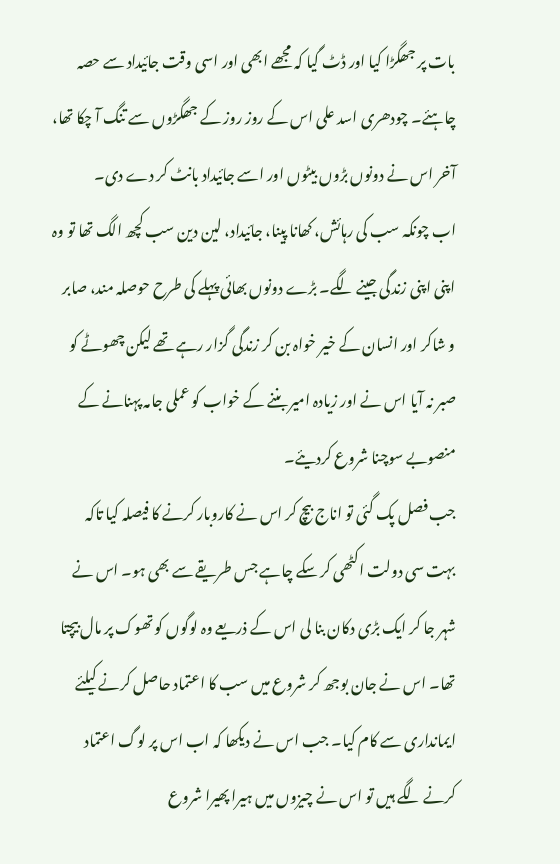بات پر جھگڑا کیا اور ڈٹ گیا کہ مجھے ابھی اور اسی وقت جائیداد سے حصہ چاہئے۔ چودھری اسد علی اس کے روز روز کے جھگڑوں سے تنگ آ چکا تھا، آخر اس نے دونوں بڑوں بیٹوں اور اسے جائیداد بانٹ کر دے دی۔
اب چونکہ سب کی رہائش، کھانا پینا، جائیداد، لین دین سب کچھ الگ تھا تو وہ اپنی اپنی زندگی جینے لگے۔ بڑے دونوں بھائی پہلے کی طرح حوصلہ مند، صابر و شاکر اور انسان کے خیر خواہ بن کر زندگی گزار رہے تھے لیکن چھوٹے کو صبر نہ آیا اس نے اور زیادہ امیر بننے کے خواب کو عملی جامہ پہنانے کے منصوبے سوچنا شروع کردیئے۔
جب فصل پک گئی تو اناج بیچ کر اس نے کاروبار کرنے کا فیصلہ کیا تاکہ بہت سی دولت اکٹھی کر سکے چاہے جس طریقے سے بھی ہو۔ اس نے شہر جا کر ایک بڑی دکان بنا لی اس کے ذریعے وہ لوگوں کو تھوک پر مال بیچتا تھا۔ اس نے جان بوجھ کر شروع میں سب کا اعتماد حاصل کرنے کیلئے ایمانداری سے کام کیا۔ جب اس نے دیکھا کہ اب اس پر لوگ اعتماد کرنے لگے ہیں تو اس نے چیزوں میں ہیرا پھیرا شروع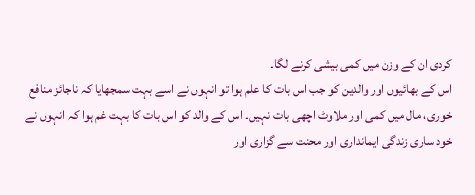کردی ان کے وزن میں کمی بیشی کرنے لگا۔
اس کے بھائیوں اور والدین کو جب اس بات کا علم ہوا تو انہوں نے اسے بہت سمجھایا کہ ناجائز منافع خوری، مال میں کمی اور ملاوٹ اچھی بات نہیں۔ اس کے والد کو اس بات کا بہت غم ہوا کہ انہوں نے خود ساری زندگی ایمانداری اور محنت سے گزاری اور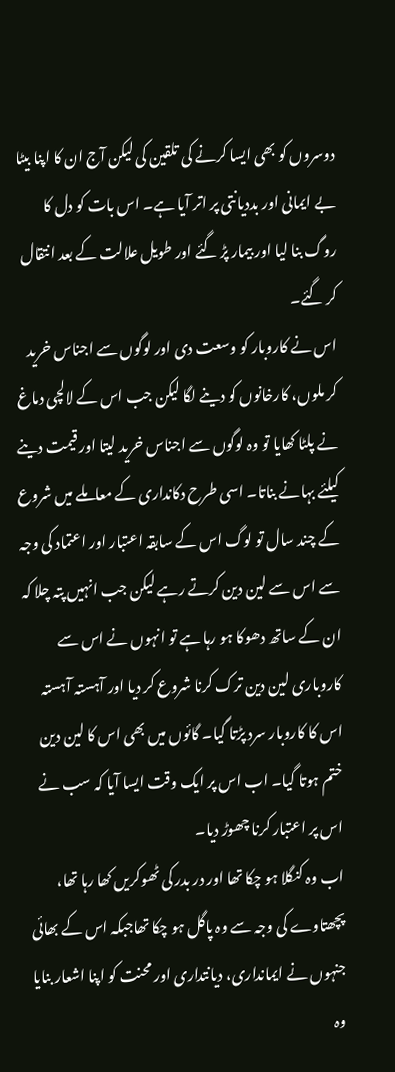دوسروں کو بھی ایسا کرنے کی تلقین کی لیکن آج ان کا اپنا بیٹا بے ایمانی اور بددیانتی پر اتر آیا ہے۔ اس بات کو دل کا روگ بنا لیا اور بیمار پڑ گئے اور طویل علالت کے بعد انتقال کر گئے۔
اس نے کاروبار کو وسعت دی اور لوگوں سے اجناس خرید کر ملوں، کارخانوں کو دینے لگا لیکن جب اس کے لالچی دماغ نے پلٹا کھایا تو وہ لوگوں سے اجناس خرید لیتا اور قیمت دینے کیلئے بہانے بناتا۔ اسی طرح دکانداری کے معاملے میں شروع کے چند سال تو لوگ اس کے سابقہ اعتبار اور اعتماد کی وجہ سے اس سے لین دین کرتے رہے لیکن جب انہیں پتہ چلا کہ ان کے ساتھ دھوکا ہو رہا ہے تو انہوں نے اس سے کاروباری لین دین ترک کرنا شروع کر دیا اور آہستہ آہستہ اس کا کاروبار سرد پڑتا گیا۔ گائوں میں بھی اس کا لین دین ختم ہوتا گیا۔ اب اس پر ایک وقت ایسا آیا کہ سب نے اس پر اعتبار کرنا چھوڑ دیا۔
اب وہ کنگلا ہو چکا تھا اور در بدر کی ٹھوکریں کھا رہا تھا، پچھتاوے کی وجہ سے وہ پاگل ہو چکا تھاجبکہ اس کے بھائی جنہوں نے ایمانداری، دیانتداری اور محنت کو اپنا اشعار بنایا وہ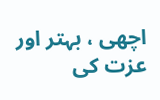اچھی ، بہتر اور عزت کی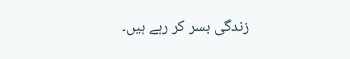زندگی بسر کر رہے ہیں۔